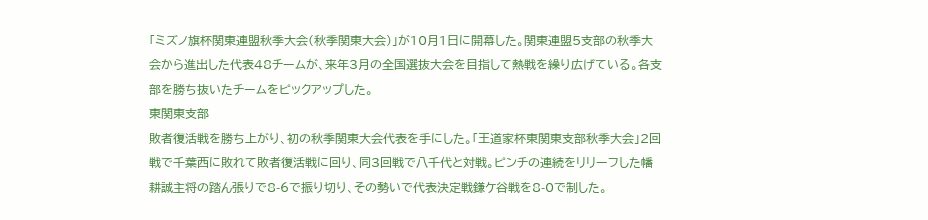「ミズノ旗杯関東連盟秋季大会(秋季関東大会)」が10月1日に開幕した。関東連盟5支部の秋季大会から進出した代表48チームが、来年3月の全国選抜大会を目指して熱戦を繰り広げている。各支部を勝ち抜いたチームをピックアップした。
東関東支部
敗者復活戦を勝ち上がり、初の秋季関東大会代表を手にした。「王道家杯東関東支部秋季大会」2回戦で千葉西に敗れて敗者復活戦に回り、同3回戦で八千代と対戦。ピンチの連続をリリーフした幡耕誠主将の踏ん張りで8-6で振り切り、その勢いで代表決定戦鎌ケ谷戦を8-0で制した。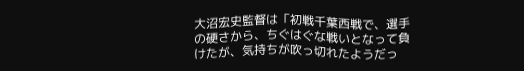大沼宏史監督は「初戦千葉西戦で、選手の硬さから、ちぐはぐな戦いとなって負けたが、気持ちが吹っ切れたようだっ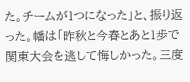た。チームが1つになった」と、振り返った。幡は「昨秋と今春とあと1歩で関東大会を逃して悔しかった。三度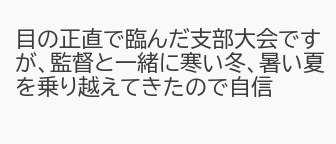目の正直で臨んだ支部大会ですが、監督と一緒に寒い冬、暑い夏を乗り越えてきたので自信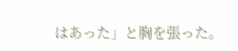はあった」と胸を張った。